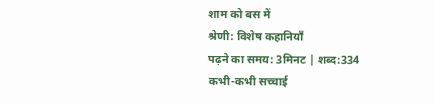शाम को बस में
श्रेणी: विशेष कहानियाँ
पढ़ने का समय: 3मिनट | शब्द:334
कभी-कभी सच्चाई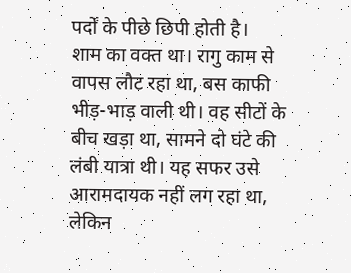पर्दों के पीछे छिपी होती है।
शाम का वक्त था। रागु काम से वापस लौट रहा था, बस काफी भीड़-भाड़ वाली थी। वह सीटों के बीच खड़ा था, सामने दो घंटे की लंबी यात्रा थी। यह सफर उसे आरामदायक नहीं लग रहा था, लेकिन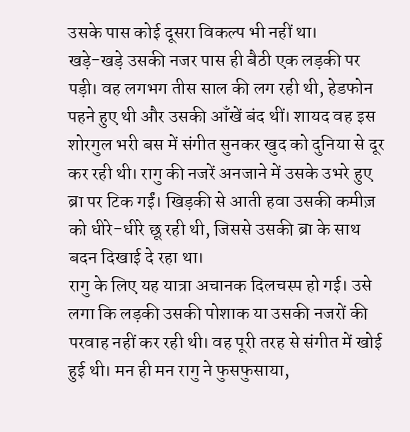उसके पास कोई दूसरा विकल्प भी नहीं था।
खड़े-खड़े उसकी नजर पास ही बैठी एक लड़की पर पड़ी। वह लगभग तीस साल की लग रही थी, हेडफोन पहने हुए थी और उसकी आँखें बंद थीं। शायद वह इस शोरगुल भरी बस में संगीत सुनकर खुद को दुनिया से दूर कर रही थी। रागु की नजरें अनजाने में उसके उभरे हुए ब्रा पर टिक गईं। खिड़की से आती हवा उसकी कमीज़ को धीरे-धीरे छू रही थी, जिससे उसकी ब्रा के साथ बदन दिखाई दे रहा था।
रागु के लिए यह यात्रा अचानक दिलचस्प हो गई। उसे लगा कि लड़की उसकी पोशाक या उसकी नजरों की परवाह नहीं कर रही थी। वह पूरी तरह से संगीत में खोई हुई थी। मन ही मन रागु ने फुसफुसाया,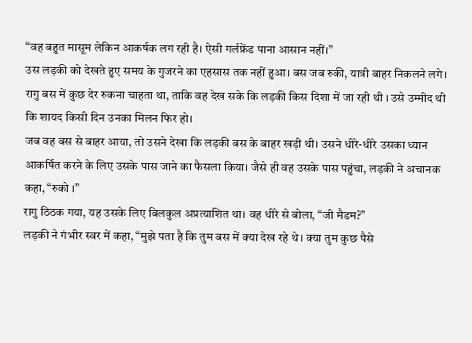“वह बहुत मासूम लेकिन आकर्षक लग रही है। ऐसी गर्लफ्रेंड पाना आसान नहीं।”
उस लड़की को देखते हुए समय के गुजरने का एहसास तक नहीं हुआ। बस जब रुकी, यात्री बाहर निकलने लगे। रागु बस में कुछ देर रुकना चाहता था, ताकि वह देख सके कि लड़की किस दिशा में जा रही थी । उसे उम्मीद थी कि शायद किसी दिन उनका मिलन फिर हो।
जब वह बस से बाहर आया, तो उसने देखा कि लड़की बस के बाहर खड़ी थी। उसने धीरे-धीरे उसका ध्यान आकर्षित करने के लिए उसके पास जाने का फैसला किया। जैसे ही वह उसके पास पहुंचा, लड़की ने अचानक कहा, “रुको ।”
रागु ठिठक गया, यह उसके लिए बिलकुल अप्रत्याशित था। वह धीरे से बोला, “जी मैडम?”
लड़की ने गंभीर स्वर में कहा, “मुझे पता है कि तुम बस में क्या देख रहे थे। क्या तुम कुछ पैसे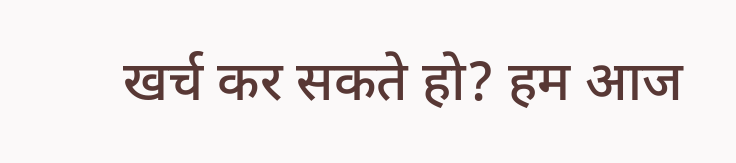खर्च कर सकते हो? हम आज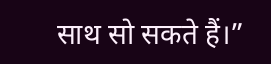साथ सो सकते हैं।”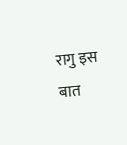रागु इस बात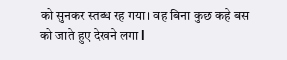को सुनकर स्तब्ध रह गया। वह बिना कुछ कहे बस को जाते हुए देखने लगा l